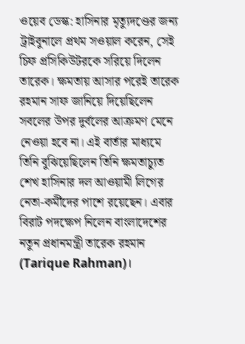ওয়েব ডেস্ক: হাসিনার মৃত্যুদণ্ডের জন্য ট্রাইবুনালে প্রথম সওয়াল করেন, সেই চিফ প্রসিকিউটরকে সরিয়ে দিলেন তারেক। ক্ষমতায় আসার পরেই তারেক রহমান সাফ জানিয়ে দিয়েছিলেন সবলের উপর দুর্বলের আক্রমণ মেনে নেওয়া হবে না। এই বার্তার মাধ্যমে তিনি বুঝিয়েছিলেন তিনি ক্ষমতাচ্যুত শেখ হাসিনার দল আওয়ামী লিগের নেতা-কর্মীদের পাশে রয়েছেন। এবার বিরাট পদক্ষেপ নিলেন বাংলাদেশের নতুন প্রধানমন্ত্রী তারেক রহমান (Tarique Rahman)।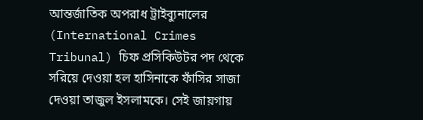আন্তর্জাতিক অপরাধ ট্রাইব্যুনালের (International Crimes Tribunal) চিফ প্রসিকিউটর পদ থেকে সরিয়ে দেওয়া হল হাসিনাকে ফাঁসির সাজা দেওয়া তাজুল ইসলামকে। সেই জায়গায়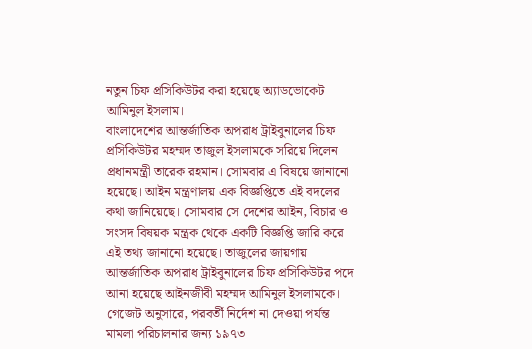নতুন চিফ প্রসিকিউটর করা হয়েছে অ্যাডভোকেট আমিনুল ইসলাম।
বাংলাদেশের আন্তর্জাতিক অপরাধ ট্রাইবুনালের চিফ প্রসিকিউটর মহম্মদ তাজুল ইসলামকে সরিয়ে দিলেন প্রধানমন্ত্রী তারেক রহমান। সোমবার এ বিষয়ে জানানো হয়েছে। আইন মন্ত্রণালয় এক বিজ্ঞপ্তিতে এই বদলের কথা জানিয়েছে। সোমবার সে দেশের আইন, বিচার ও সংসদ বিষয়ক মন্ত্রক থেকে একটি বিজ্ঞপ্তি জারি করে এই তথ্য জানানো হয়েছে। তাজুলের জায়গায় আন্তর্জাতিক অপরাধ ট্রাইবুনালের চিফ প্রসিকিউটর পদে আনা হয়েছে আইনজীবী মহম্মদ আমিনুল ইসলামকে। গেজেট অনুসারে, পরবর্তী নির্দেশ না দেওয়া পর্যন্ত মামলা পরিচালনার জন্য ১৯৭৩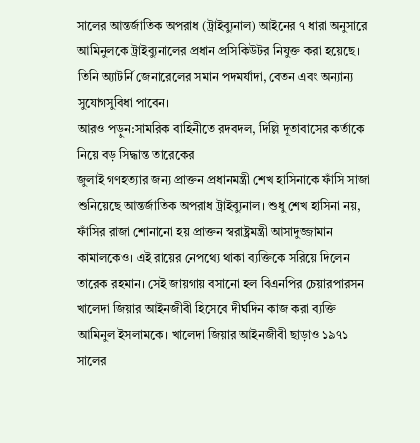সালের আন্তর্জাতিক অপরাধ (ট্রাইব্যুনাল) আইনের ৭ ধারা অনুসারে আমিনুলকে ট্রাইব্যুনালের প্রধান প্রসিকিউটর নিযুক্ত করা হয়েছে। তিনি অ্যাটর্নি জেনারেলের সমান পদমর্যাদা, বেতন এবং অন্যান্য সুযোগসুবিধা পাবেন।
আরও পড়ুন:সামরিক বাহিনীতে রদবদল, দিল্লি দূতাবাসের কর্তাকে নিয়ে বড় সিদ্ধান্ত তারেকের
জুলাই গণহত্যার জন্য প্রাক্তন প্রধানমন্ত্রী শেখ হাসিনাকে ফাঁসি সাজা শুনিয়েছে আন্তর্জাতিক অপরাধ ট্রাইব্যুনাল। শুধু শেখ হাসিনা নয়, ফাঁসির রাজা শোনানো হয় প্রাক্তন স্বরাষ্ট্রমন্ত্রী আসাদুজ্জামান কামালকেও। এই রায়ের নেপথ্যে থাকা ব্যক্তিকে সরিয়ে দিলেন তারেক রহমান। সেই জায়গায় বসানো হল বিএনপির চেয়ারপারসন খালেদা জিয়ার আইনজীবী হিসেবে দীর্ঘদিন কাজ করা ব্যক্তি আমিনুল ইসলামকে। খালেদা জিয়ার আইনজীবী ছাড়াও ১৯৭১ সালের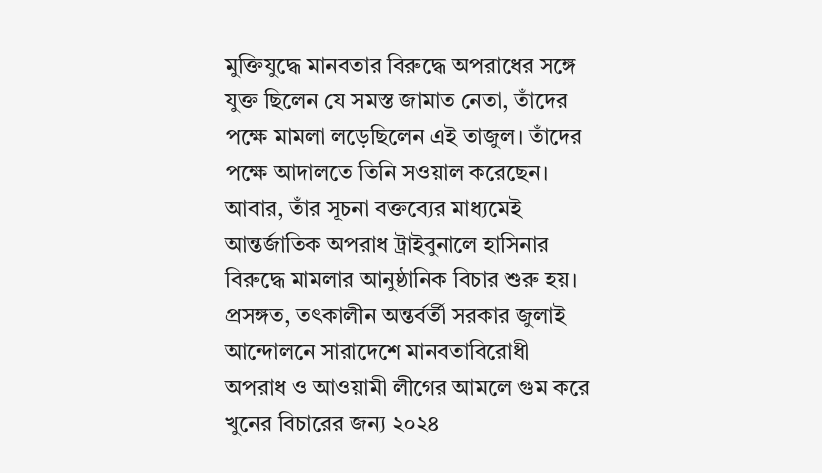মুক্তিযুদ্ধে মানবতার বিরুদ্ধে অপরাধের সঙ্গে যুক্ত ছিলেন যে সমস্ত জামাত নেতা, তাঁদের পক্ষে মামলা লড়েছিলেন এই তাজুল। তাঁদের পক্ষে আদালতে তিনি সওয়াল করেছেন। আবার, তাঁর সূচনা বক্তব্যের মাধ্যমেই আন্তর্জাতিক অপরাধ ট্রাইবুনালে হাসিনার বিরুদ্ধে মামলার আনুষ্ঠানিক বিচার শুরু হয়। প্রসঙ্গত, তৎকালীন অন্তর্বর্তী সরকার জুলাই আন্দোলনে সারাদেশে মানবতাবিরোধী অপরাধ ও আওয়ামী লীগের আমলে গুম করে খুনের বিচারের জন্য ২০২৪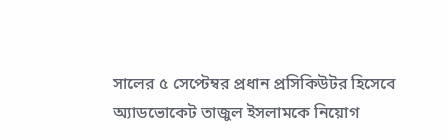সালের ৫ সেপ্টেম্বর প্রধান প্রসিকিউটর হিসেবে অ্যাডভোকেট তাজুল ইসলামকে নিয়োগ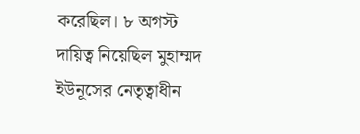করেছিল। ৮ অগস্ট দায়িত্ব নিয়েছিল মুহাম্মদ ইউনূসের নেতৃত্বাধীন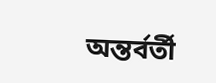অন্তর্বর্তী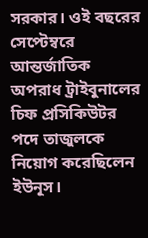সরকার। ওই বছরের সেপ্টেম্বরে আন্তর্জাতিক অপরাধ ট্রাইবুনালের চিফ প্রসিকিউটর পদে তাজুলকে নিয়োগ করেছিলেন ইউনূস।